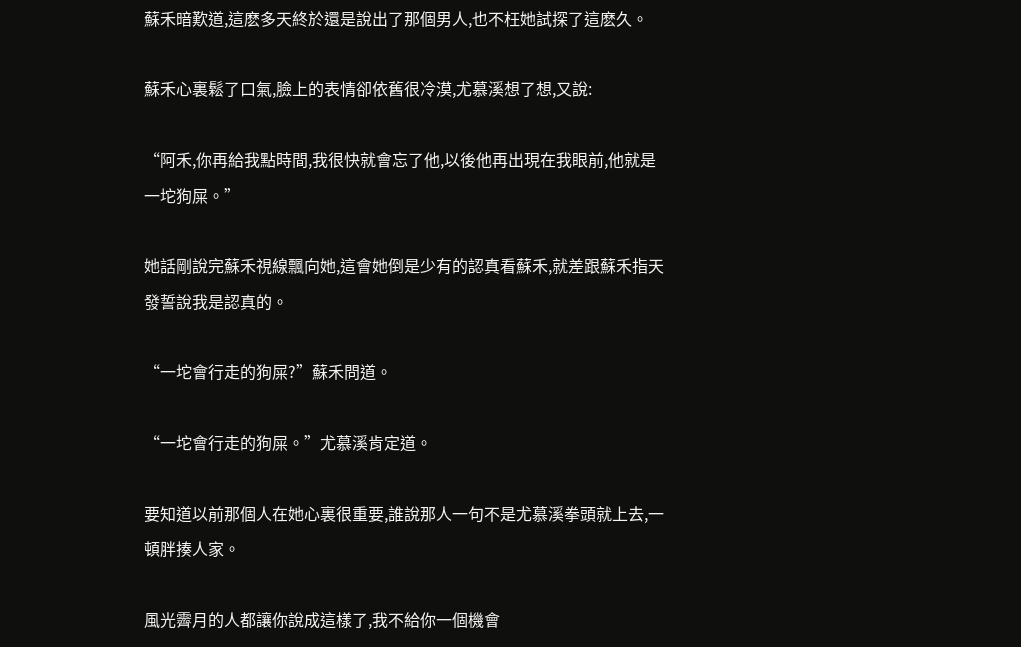蘇禾暗歎道,這麽多天終於還是說出了那個男人,也不枉她試探了這麽久。

蘇禾心裏鬆了口氣,臉上的表情卻依舊很冷漠,尤慕溪想了想,又說:

“阿禾,你再給我點時間,我很快就會忘了他,以後他再出現在我眼前,他就是一坨狗屎。”

她話剛說完蘇禾視線飄向她,這會她倒是少有的認真看蘇禾,就差跟蘇禾指天發誓說我是認真的。

“一坨會行走的狗屎?”蘇禾問道。

“一坨會行走的狗屎。”尤慕溪肯定道。

要知道以前那個人在她心裏很重要,誰說那人一句不是尤慕溪拳頭就上去,一頓胖揍人家。

風光霽月的人都讓你說成這樣了,我不給你一個機會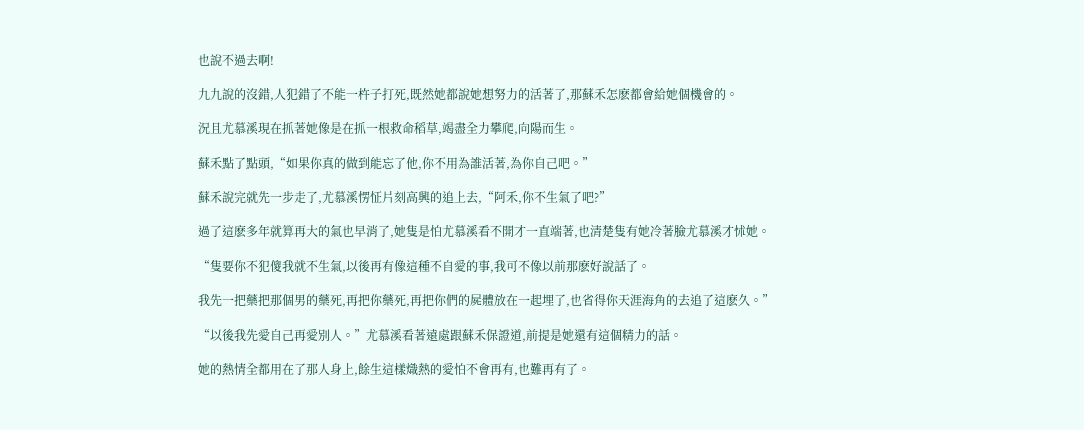也說不過去啊!

九九說的沒錯,人犯錯了不能一杵子打死,既然她都說她想努力的活著了,那蘇禾怎麽都會給她個機會的。

況且尤慕溪現在抓著她像是在抓一根救命稻草,竭盡全力攀爬,向陽而生。

蘇禾點了點頭,“如果你真的做到能忘了他,你不用為誰活著,為你自己吧。”

蘇禾說完就先一步走了,尤慕溪愣怔片刻高興的追上去,“阿禾,你不生氣了吧?”

過了這麽多年就算再大的氣也早消了,她隻是怕尤慕溪看不開才一直端著,也清楚隻有她冷著臉尤慕溪才怵她。

“隻要你不犯傻我就不生氣,以後再有像這種不自愛的事,我可不像以前那麽好說話了。

我先一把藥把那個男的藥死,再把你藥死,再把你們的屍體放在一起埋了,也省得你天涯海角的去追了這麽久。”

“以後我先愛自己再愛別人。”尤慕溪看著遠處跟蘇禾保證道,前提是她還有這個精力的話。

她的熱情全都用在了那人身上,餘生這樣熾熱的愛怕不會再有,也難再有了。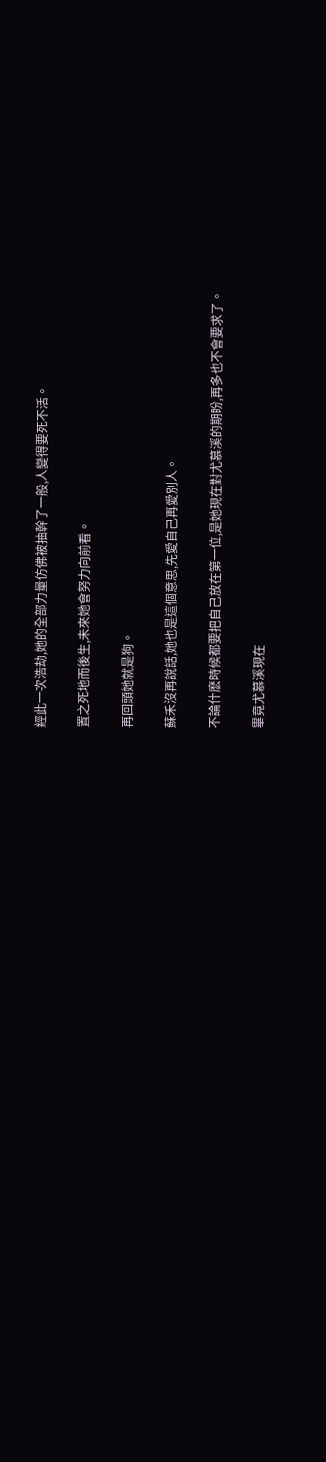經此一次浩劫,她的全部力量仿佛被抽幹了一般,人變得要死不活。

置之死地而後生,未來她會努力向前看。

再回頭她就是狗。

蘇禾沒再說話,她也是這個意思,先愛自己再愛別人。

不論什麽時候都要把自己放在第一位,是她現在對尤慕溪的期盼,再多也不會要求了。

畢竟尤慕溪現在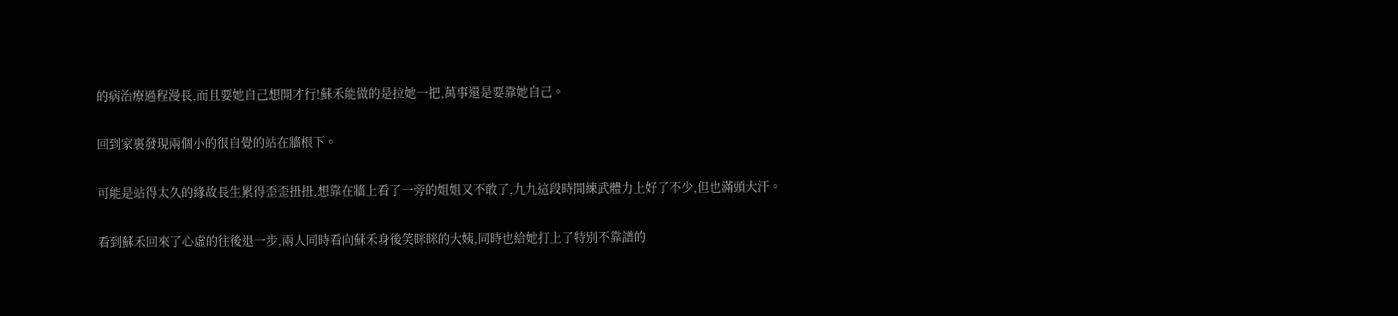的病治療過程漫長,而且要她自己想開才行!蘇禾能做的是拉她一把,萬事還是要靠她自己。

回到家裏發現兩個小的很自覺的站在牆根下。

可能是站得太久的緣故長生累得歪歪扭扭,想靠在牆上看了一旁的姐姐又不敢了,九九這段時間練武體力上好了不少,但也滿頭大汗。

看到蘇禾回來了心虛的往後退一步,兩人同時看向蘇禾身後笑眯眯的大姨,同時也給她打上了特別不靠譜的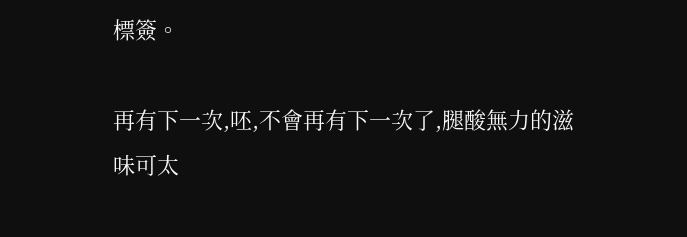標簽。

再有下一次,呸,不會再有下一次了,腿酸無力的滋味可太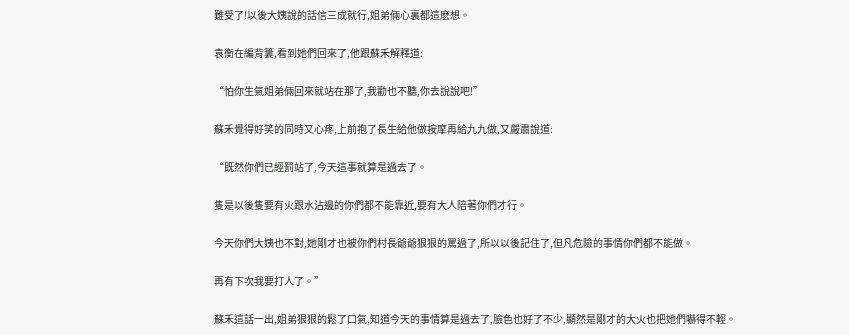難受了!以後大姨說的話信三成就行,姐弟倆心裏都這麽想。

袁衡在編背簍,看到她們回來了,他跟蘇禾解釋道:

“怕你生氣姐弟倆回來就站在那了,我勸也不聽,你去說說吧!”

蘇禾覺得好笑的同時又心疼,上前抱了長生給他做按摩再給九九做,又嚴肅說道:

“既然你們已經罰站了,今天這事就算是過去了。

隻是以後隻要有火跟水沾邊的你們都不能靠近,要有大人陪著你們才行。

今天你們大姨也不對,她剛才也被你們村長爺爺狠狠的罵過了,所以以後記住了,但凡危險的事情你們都不能做。

再有下次我要打人了。”

蘇禾這話一出,姐弟狠狠的鬆了口氣,知道今天的事情算是過去了,臉色也好了不少,顯然是剛才的大火也把她們嚇得不輕。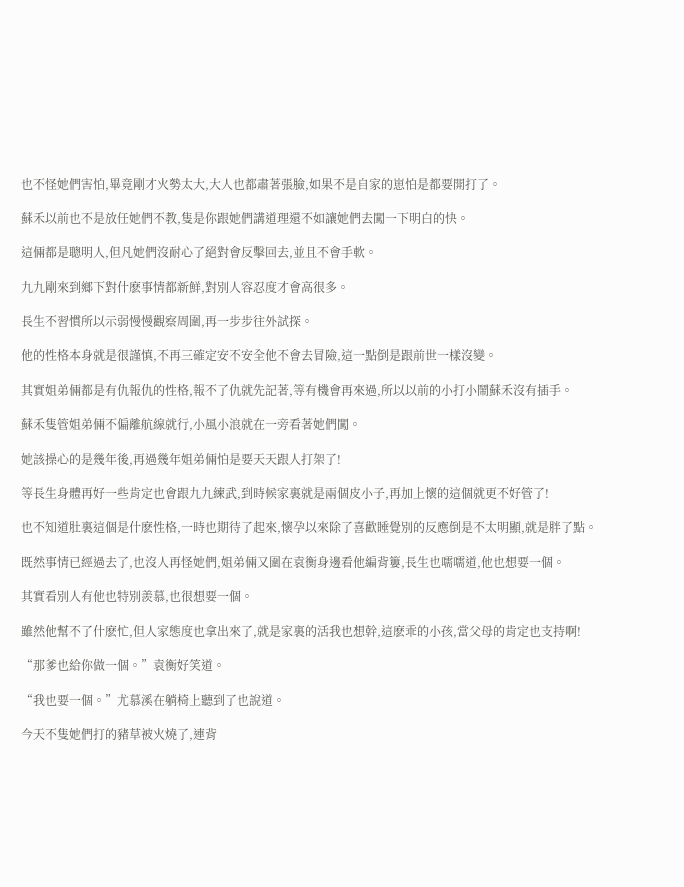也不怪她們害怕,畢竟剛才火勢太大,大人也都肅著張臉,如果不是自家的崽怕是都要開打了。

蘇禾以前也不是放任她們不教,隻是你跟她們講道理還不如讓她們去闖一下明白的快。

這倆都是聰明人,但凡她們沒耐心了絕對會反擊回去,並且不會手軟。

九九剛來到鄉下對什麽事情都新鮮,對別人容忍度才會高很多。

長生不習慣所以示弱慢慢觀察周圍,再一步步往外試探。

他的性格本身就是很謹慎,不再三確定安不安全他不會去冒險,這一點倒是跟前世一樣沒變。

其實姐弟倆都是有仇報仇的性格,報不了仇就先記著,等有機會再來過,所以以前的小打小鬧蘇禾沒有插手。

蘇禾隻管姐弟倆不偏離航線就行,小風小浪就在一旁看著她們闖。

她該操心的是幾年後,再過幾年姐弟倆怕是要天天跟人打架了!

等長生身體再好一些肯定也會跟九九練武,到時候家裏就是兩個皮小子,再加上懷的這個就更不好管了!

也不知道肚裏這個是什麽性格,一時也期待了起來,懷孕以來除了喜歡睡覺別的反應倒是不太明顯,就是胖了點。

既然事情已經過去了,也沒人再怪她們,姐弟倆又圍在袁衡身邊看他編背簍,長生也嚅嚅道,他也想要一個。

其實看別人有他也特別羨慕,也很想要一個。

雖然他幫不了什麽忙,但人家態度也拿出來了,就是家裏的活我也想幹,這麽乖的小孩,當父母的肯定也支持啊!

“那爹也給你做一個。”袁衡好笑道。

“我也要一個。”尤慕溪在躺椅上聽到了也說道。

今天不隻她們打的豬草被火燒了,連背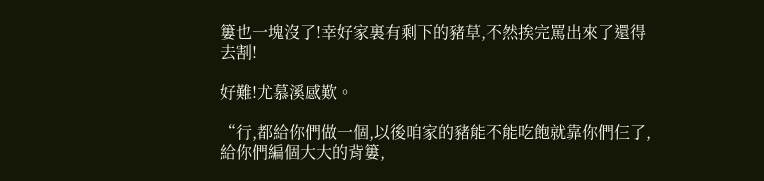簍也一塊沒了!幸好家裏有剩下的豬草,不然挨完罵出來了還得去割!

好難!尤慕溪感歎。

“行,都給你們做一個,以後咱家的豬能不能吃飽就靠你們仨了,給你們編個大大的背簍,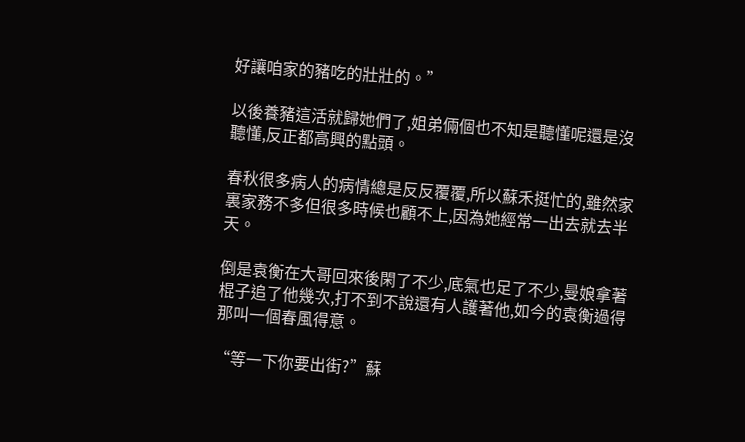好讓咱家的豬吃的壯壯的。”

以後養豬這活就歸她們了,姐弟倆個也不知是聽懂呢還是沒聽懂,反正都高興的點頭。

春秋很多病人的病情總是反反覆覆,所以蘇禾挺忙的,雖然家裏家務不多但很多時候也顧不上,因為她經常一出去就去半天。

倒是袁衡在大哥回來後閑了不少,底氣也足了不少,曼娘拿著棍子追了他幾次,打不到不說還有人護著他,如今的袁衡過得那叫一個春風得意。

“等一下你要出街?”蘇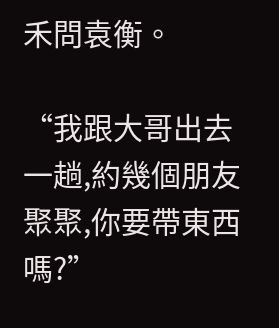禾問袁衡。

“我跟大哥出去一趟,約幾個朋友聚聚,你要帶東西嗎?”